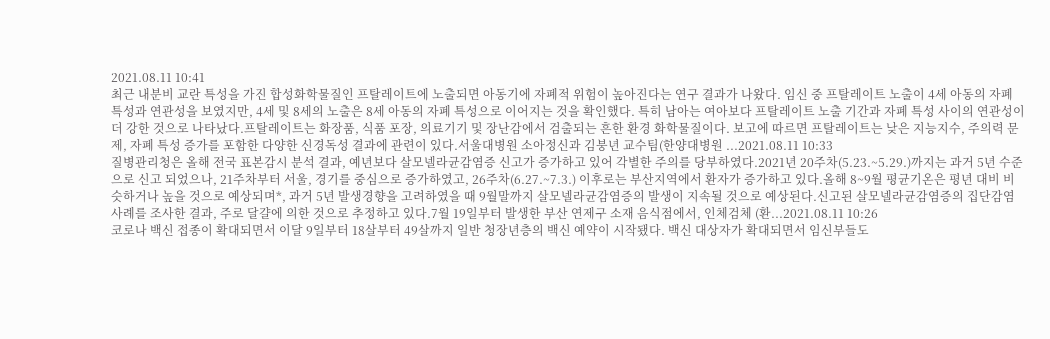2021.08.11 10:41
최근 내분비 교란 특성을 가진 합성화학물질인 프탈레이트에 노출되면 아동기에 자폐적 위험이 높아진다는 연구 결과가 나왔다. 임신 중 프탈레이트 노출이 4세 아동의 자폐 특성과 연관성을 보였지만, 4세 및 8세의 노출은 8세 아동의 자폐 특성으로 이어지는 것을 확인했다. 특히 남아는 여아보다 프탈레이트 노출 기간과 자폐 특성 사이의 연관성이 더 강한 것으로 나타났다.프탈레이트는 화장품, 식품 포장, 의료기기 및 장난감에서 검출되는 흔한 환경 화학물질이다. 보고에 따르면 프탈레이트는 낮은 지능지수, 주의력 문제, 자폐 특성 증가를 포함한 다양한 신경독성 결과에 관련이 있다.서울대병원 소아정신과 김붕년 교수팀(한양대병원 ...2021.08.11 10:33
질병관리청은 올해 전국 표본감시 분석 결과, 예년보다 살모넬라균감염증 신고가 증가하고 있어 각별한 주의를 당부하였다.2021년 20주차(5.23.~5.29.)까지는 과거 5년 수준으로 신고 되었으나, 21주차부터 서울, 경기를 중심으로 증가하였고, 26주차(6.27.~7.3.) 이후로는 부산지역에서 환자가 증가하고 있다.올해 8~9월 평균기온은 평년 대비 비슷하거나 높을 것으로 예상되며*, 과거 5년 발생경향을 고려하였을 때 9월말까지 살모넬라균감염증의 발생이 지속될 것으로 예상된다.신고된 살모넬라균감염증의 집단감염 사례를 조사한 결과, 주로 달걀에 의한 것으로 추정하고 있다.7월 19일부터 발생한 부산 연제구 소재 음식점에서, 인체검체 (환...2021.08.11 10:26
코로나 백신 접종이 확대되면서 이달 9일부터 18살부터 49살까지 일반 청장년층의 백신 예약이 시작됐다. 백신 대상자가 확대되면서 임신부들도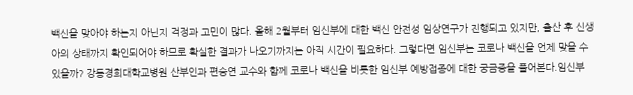백신을 맞아야 하는지 아닌지 걱정과 고민이 많다. 올해 2월부터 임신부에 대한 백신 안전성 임상연구가 진행되고 있지만, 출산 후 신생아의 상태까지 확인되어야 하므로 확실한 결과가 나오기까지는 아직 시간이 필요하다. 그렇다면 임신부는 코로나 백신을 언제 맞을 수 있을까? 강동경희대학교병원 산부인과 편승연 교수와 함께 코로나 백신을 비롯한 임신부 예방접종에 대한 궁금증을 풀어본다.임신부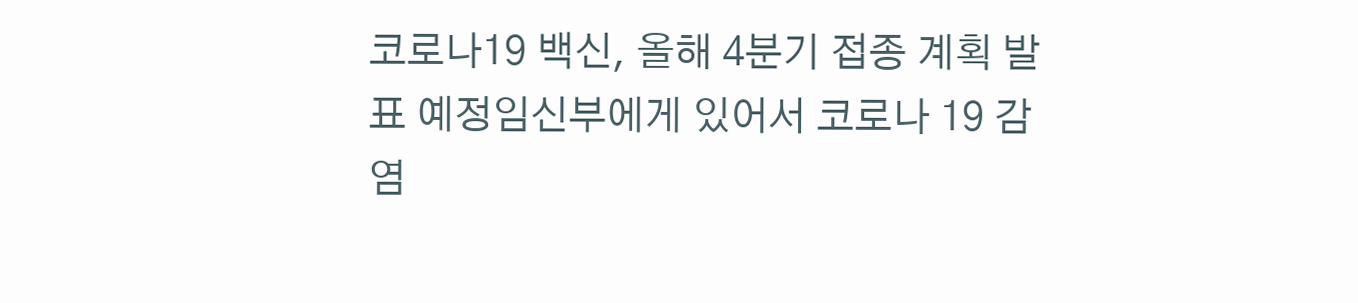코로나19 백신, 올해 4분기 접종 계획 발표 예정임신부에게 있어서 코로나 19 감염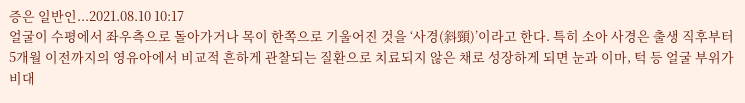증은 일반인...2021.08.10 10:17
얼굴이 수평에서 좌우측으로 돌아가거나 목이 한쪽으로 기울어진 것을 ‘사경(斜頸)’이라고 한다. 특히 소아 사경은 출생 직후부터 5개월 이전까지의 영유아에서 비교적 흔하게 관찰되는 질환으로 치료되지 않은 채로 성장하게 되면 눈과 이마, 턱 등 얼굴 부위가 비대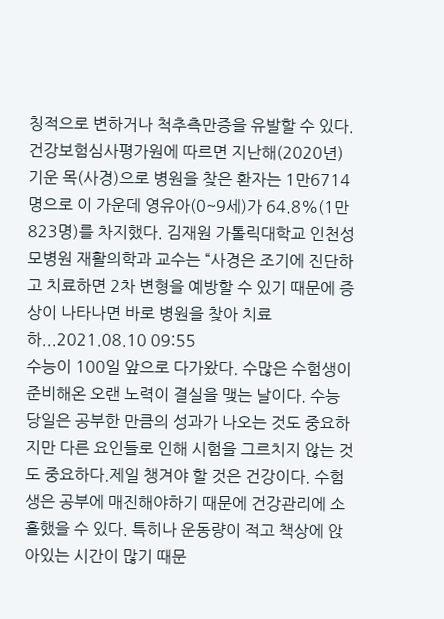칭적으로 변하거나 척추측만증을 유발할 수 있다.건강보험심사평가원에 따르면 지난해(2020년) 기운 목(사경)으로 병원을 찾은 환자는 1만6714명으로 이 가운데 영유아(0~9세)가 64.8%(1만823명)를 차지했다. 김재원 가톨릭대학교 인천성모병원 재활의학과 교수는 “사경은 조기에 진단하고 치료하면 2차 변형을 예방할 수 있기 때문에 증상이 나타나면 바로 병원을 찾아 치료하...2021.08.10 09:55
수능이 100일 앞으로 다가왔다. 수많은 수험생이 준비해온 오랜 노력이 결실을 맺는 날이다. 수능 당일은 공부한 만큼의 성과가 나오는 것도 중요하지만 다른 요인들로 인해 시험을 그르치지 않는 것도 중요하다.제일 챙겨야 할 것은 건강이다. 수험생은 공부에 매진해야하기 때문에 건강관리에 소홀했을 수 있다. 특히나 운동량이 적고 책상에 앉아있는 시간이 많기 때문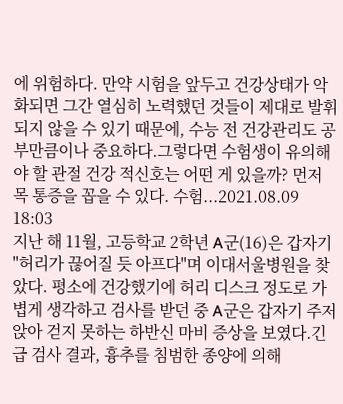에 위험하다. 만약 시험을 앞두고 건강상태가 악화되면 그간 열심히 노력했던 것들이 제대로 발휘되지 않을 수 있기 때문에, 수능 전 건강관리도 공부만큼이나 중요하다.그렇다면 수험생이 유의해야 할 관절 건강 적신호는 어떤 게 있을까? 먼저 목 통증을 꼽을 수 있다. 수험...2021.08.09 18:03
지난 해 11월, 고등학교 2학년 A군(16)은 갑자기 "허리가 끊어질 듯 아프다"며 이대서울병원을 찾았다. 평소에 건강했기에 허리 디스크 정도로 가볍게 생각하고 검사를 받던 중 A군은 갑자기 주저앉아 걷지 못하는 하반신 마비 증상을 보였다.긴급 검사 결과, 흉추를 침범한 종양에 의해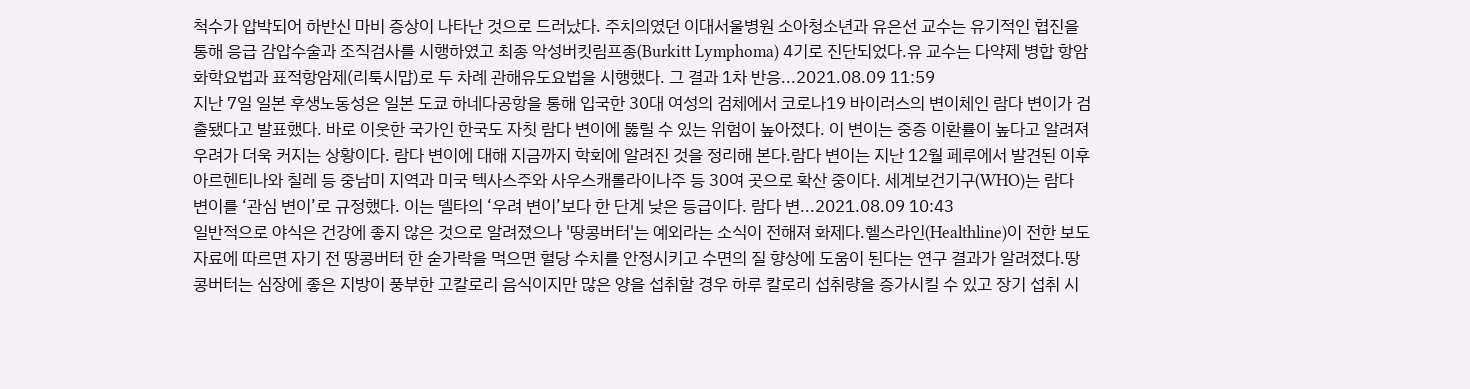척수가 압박되어 하반신 마비 증상이 나타난 것으로 드러났다. 주치의였던 이대서울병원 소아청소년과 유은선 교수는 유기적인 협진을 통해 응급 감압수술과 조직검사를 시행하였고 최종 악성버킷림프종(Burkitt Lymphoma) 4기로 진단되었다.유 교수는 다약제 병합 항암화학요법과 표적항암제(리툭시맙)로 두 차례 관해유도요법을 시행했다. 그 결과 1차 반응...2021.08.09 11:59
지난 7일 일본 후생노동성은 일본 도쿄 하네다공항을 통해 입국한 30대 여성의 검체에서 코로나19 바이러스의 변이체인 람다 변이가 검출됐다고 발표했다. 바로 이웃한 국가인 한국도 자칫 람다 변이에 뚫릴 수 있는 위험이 높아졌다. 이 변이는 중증 이환률이 높다고 알려져 우려가 더욱 커지는 상황이다. 람다 변이에 대해 지금까지 학회에 알려진 것을 정리해 본다.람다 변이는 지난 12월 페루에서 발견된 이후 아르헨티나와 칠레 등 중남미 지역과 미국 텍사스주와 사우스캐롤라이나주 등 30여 곳으로 확산 중이다. 세계보건기구(WHO)는 람다 변이를 ‘관심 변이’로 규정했다. 이는 델타의 ‘우려 변이’보다 한 단계 낮은 등급이다. 람다 변...2021.08.09 10:43
일반적으로 야식은 건강에 좋지 않은 것으로 알려졌으나 '땅콩버터'는 예외라는 소식이 전해져 화제다.헬스라인(Healthline)이 전한 보도자료에 따르면 자기 전 땅콩버터 한 숟가락을 먹으면 혈당 수치를 안정시키고 수면의 질 향상에 도움이 된다는 연구 결과가 알려졌다.땅콩버터는 심장에 좋은 지방이 풍부한 고칼로리 음식이지만 많은 양을 섭취할 경우 하루 칼로리 섭취량을 증가시킬 수 있고 장기 섭취 시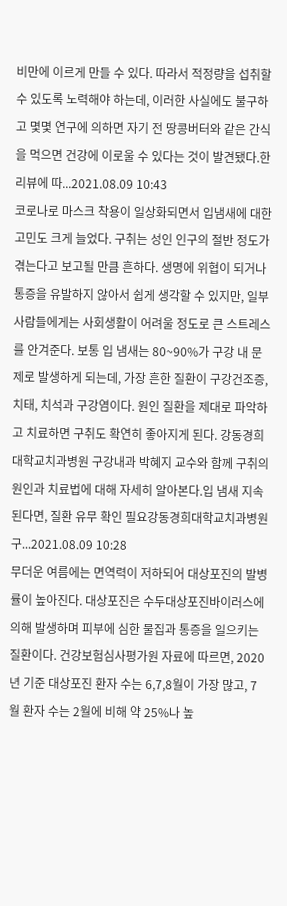비만에 이르게 만들 수 있다. 따라서 적정량을 섭취할 수 있도록 노력해야 하는데, 이러한 사실에도 불구하고 몇몇 연구에 의하면 자기 전 땅콩버터와 같은 간식을 먹으면 건강에 이로울 수 있다는 것이 발견됐다.한 리뷰에 따...2021.08.09 10:43
코로나로 마스크 착용이 일상화되면서 입냄새에 대한 고민도 크게 늘었다. 구취는 성인 인구의 절반 정도가 겪는다고 보고될 만큼 흔하다. 생명에 위협이 되거나 통증을 유발하지 않아서 쉽게 생각할 수 있지만, 일부 사람들에게는 사회생활이 어려울 정도로 큰 스트레스를 안겨준다. 보통 입 냄새는 80~90%가 구강 내 문제로 발생하게 되는데, 가장 흔한 질환이 구강건조증, 치태, 치석과 구강염이다. 원인 질환을 제대로 파악하고 치료하면 구취도 확연히 좋아지게 된다. 강동경희대학교치과병원 구강내과 박혜지 교수와 함께 구취의 원인과 치료법에 대해 자세히 알아본다.입 냄새 지속 된다면, 질환 유무 확인 필요강동경희대학교치과병원 구...2021.08.09 10:28
무더운 여름에는 면역력이 저하되어 대상포진의 발병률이 높아진다. 대상포진은 수두대상포진바이러스에 의해 발생하며 피부에 심한 물집과 통증을 일으키는 질환이다. 건강보험심사평가원 자료에 따르면, 2020년 기준 대상포진 환자 수는 6,7,8월이 가장 많고, 7월 환자 수는 2월에 비해 약 25%나 높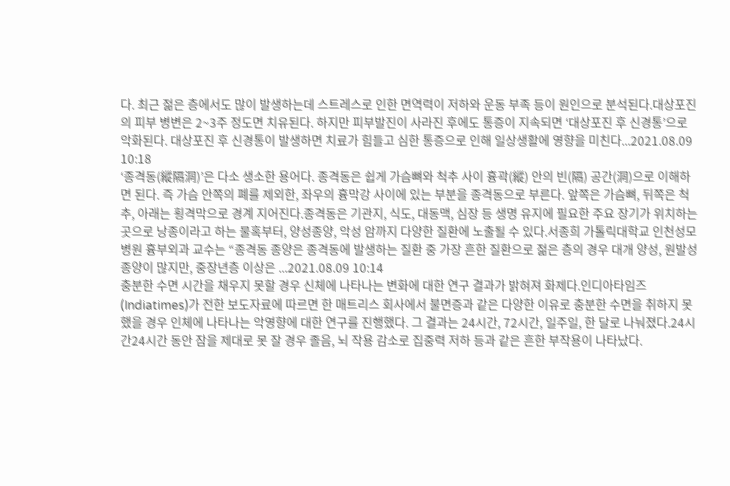다. 최근 젊은 층에서도 많이 발생하는데 스트레스로 인한 면역력이 저하와 운동 부족 등이 원인으로 분석된다.대상포진의 피부 병변은 2~3주 정도면 치유된다. 하지만 피부발진이 사라진 후에도 통증이 지속되면 ‘대상포진 후 신경통’으로 악화된다. 대상포진 후 신경통이 발생하면 치료가 힘들고 심한 통증으로 인해 일상생활에 영향을 미친다...2021.08.09 10:18
‘종격동(縱隔洞)’은 다소 생소한 용어다. 종격동은 쉽게 가슴뼈와 척추 사이 흉곽(縱) 안의 빈(隔) 공간(洞)으로 이해하면 된다. 즉 가슴 안쪽의 폐를 제외한, 좌우의 흉막강 사이에 있는 부분을 종격동으로 부른다. 앞쪽은 가슴뼈, 뒤쪽은 척추, 아래는 횡격막으로 경계 지어진다.종격동은 기관지, 식도, 대동맥, 심장 등 생명 유지에 필요한 주요 장기가 위치하는 곳으로 낭종이라고 하는 물혹부터, 양성종양, 악성 암까지 다양한 질환에 노출될 수 있다.서종희 가톨릭대학교 인천성모병원 흉부외과 교수는 “종격동 종양은 종격동에 발생하는 질환 중 가장 흔한 질환으로 젊은 층의 경우 대개 양성, 원발성 종양이 많지만, 중장년층 이상은 ...2021.08.09 10:14
충분한 수면 시간을 채우지 못할 경우 신체에 나타나는 변화에 대한 연구 결과가 밝혀져 화제다.인디아타임즈(Indiatimes)가 전한 보도자료에 따르면 한 매트리스 회사에서 불면증과 같은 다양한 이유로 충분한 수면을 취하지 못했을 경우 인체에 나타나는 악영향에 대한 연구를 진행했다. 그 결과는 24시간, 72시간, 일주일, 한 달로 나눠졌다.24시간24시간 동안 잠을 제대로 못 잘 경우 졸음, 뇌 작용 감소로 집중력 저하 등과 같은 흔한 부작용이 나타났다.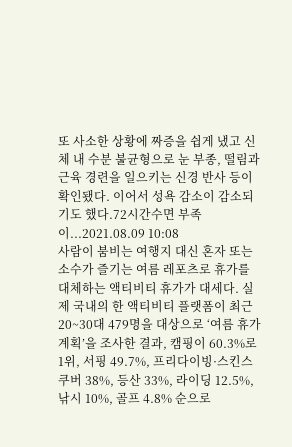또 사소한 상황에 짜증을 쉽게 냈고 신체 내 수분 불균형으로 눈 부종, 떨림과 근육 경련을 일으키는 신경 반사 등이 확인됐다. 이어서 성욕 감소이 감소되기도 했다.72시간수면 부족이...2021.08.09 10:08
사람이 붐비는 여행지 대신 혼자 또는 소수가 즐기는 여름 레포츠로 휴가를 대체하는 액티비티 휴가가 대세다. 실제 국내의 한 액티비티 플랫폼이 최근 20~30대 479명을 대상으로 ‘여름 휴가 계획’을 조사한 결과, 캠핑이 60.3%로 1위, 서핑 49.7%, 프리다이빙·스킨스쿠버 38%, 등산 33%, 라이딩 12.5%, 낚시 10%, 골프 4.8% 순으로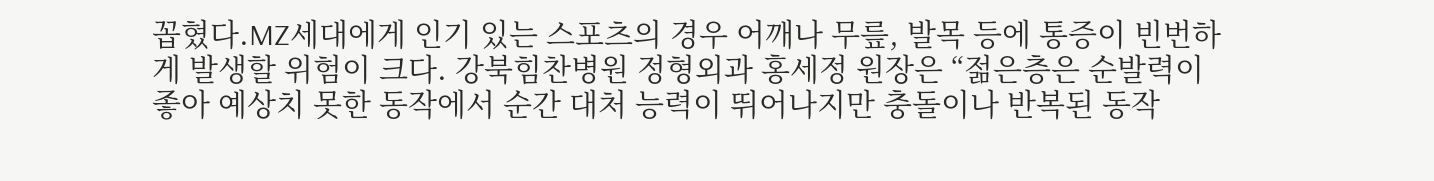꼽혔다.MZ세대에게 인기 있는 스포츠의 경우 어깨나 무릎, 발목 등에 통증이 빈번하게 발생할 위험이 크다. 강북힘찬병원 정형외과 홍세정 원장은 “젊은층은 순발력이 좋아 예상치 못한 동작에서 순간 대처 능력이 뛰어나지만 충돌이나 반복된 동작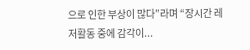으로 인한 부상이 많다”라며 “장시간 레저활동 중에 감각이...